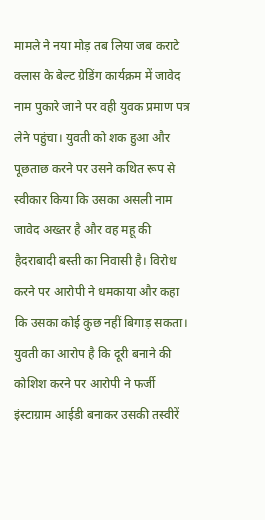मामले ने नया मोड़ तब लिया जब कराटे क्लास के बेल्ट ग्रेडिंग कार्यक्रम में जावेद नाम पुकारे जाने पर वही युवक प्रमाण पत्र लेने पहुंचा। युवती को शक हुआ और पूछताछ करने पर उसने कथित रूप से स्वीकार किया कि उसका असली नाम जावेद अख्तर है और वह महू की हैदराबादी बस्ती का निवासी है। विरोध करने पर आरोपी ने धमकाया और कहा कि उसका कोई कुछ नहीं बिगाड़ सकता।
युवती का आरोप है कि दूरी बनाने की कोशिश करने पर आरोपी ने फर्जी इंस्टाग्राम आईडी बनाकर उसकी तस्वीरें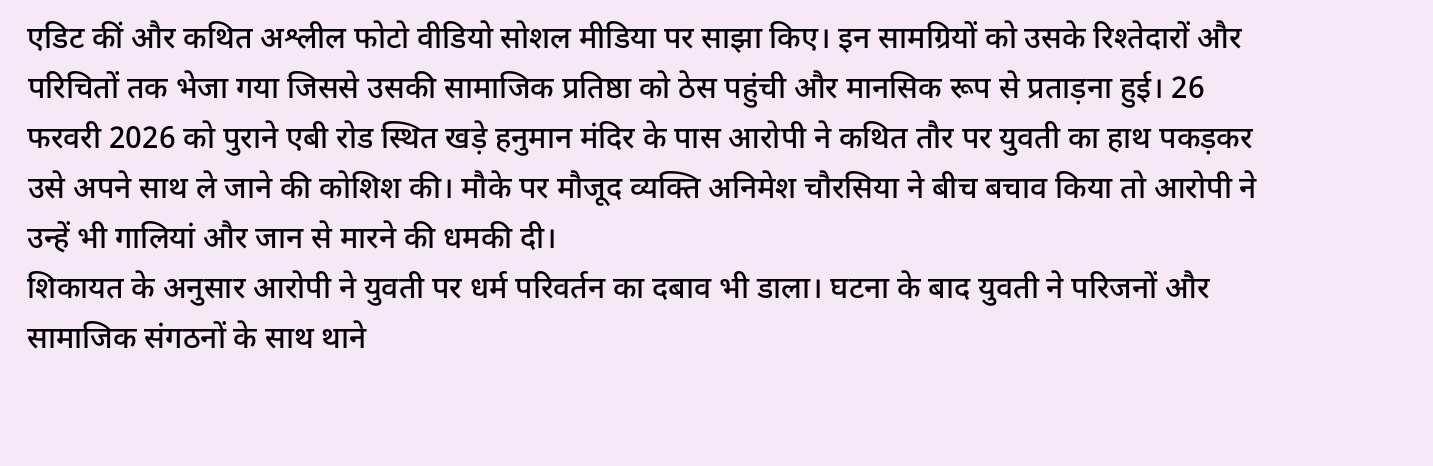एडिट कीं और कथित अश्लील फोटो वीडियो सोशल मीडिया पर साझा किए। इन सामग्रियों को उसके रिश्तेदारों और परिचितों तक भेजा गया जिससे उसकी सामाजिक प्रतिष्ठा को ठेस पहुंची और मानसिक रूप से प्रताड़ना हुई। 26 फरवरी 2026 को पुराने एबी रोड स्थित खड़े हनुमान मंदिर के पास आरोपी ने कथित तौर पर युवती का हाथ पकड़कर उसे अपने साथ ले जाने की कोशिश की। मौके पर मौजूद व्यक्ति अनिमेश चौरसिया ने बीच बचाव किया तो आरोपी ने उन्हें भी गालियां और जान से मारने की धमकी दी।
शिकायत के अनुसार आरोपी ने युवती पर धर्म परिवर्तन का दबाव भी डाला। घटना के बाद युवती ने परिजनों और सामाजिक संगठनों के साथ थाने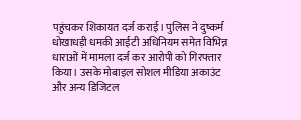पहुंचकर शिकायत दर्ज कराई। पुलिस ने दुष्कर्म धोखाधड़ी धमकी आईटी अधिनियम समेत विभिन्न धाराओं में मामला दर्ज कर आरोपी को गिरफ्तार किया। उसके मोबाइल सोशल मीडिया अकाउंट और अन्य डिजिटल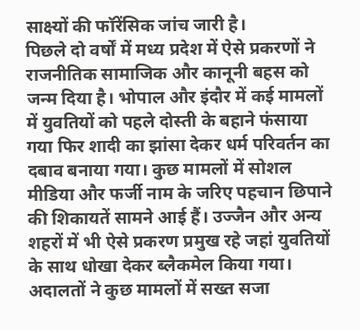साक्ष्यों की फॉरेंसिक जांच जारी है।
पिछले दो वर्षों में मध्य प्रदेश में ऐसे प्रकरणों ने राजनीतिक सामाजिक और कानूनी बहस को जन्म दिया है। भोपाल और इंदौर में कई मामलों में युवतियों को पहले दोस्ती के बहाने फंसाया गया फिर शादी का झांसा देकर धर्म परिवर्तन का दबाव बनाया गया। कुछ मामलों में सोशल मीडिया और फर्जी नाम के जरिए पहचान छिपाने की शिकायतें सामने आई हैं। उज्जैन और अन्य शहरों में भी ऐसे प्रकरण प्रमुख रहे जहां युवतियों के साथ धोखा देकर ब्लैकमेल किया गया। अदालतों ने कुछ मामलों में सख्त सजा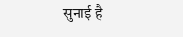सुनाई है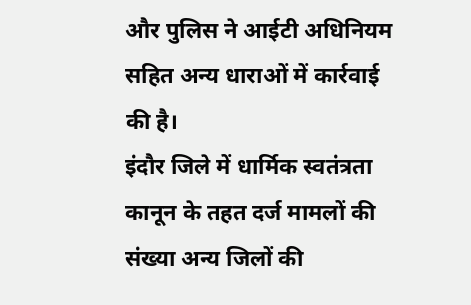और पुलिस ने आईटी अधिनियम सहित अन्य धाराओं में कार्रवाई की है।
इंदौर जिले में धार्मिक स्वतंत्रता कानून के तहत दर्ज मामलों की संख्या अन्य जिलों की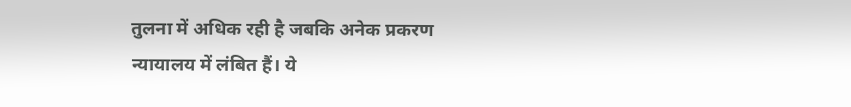तुलना में अधिक रही है जबकि अनेक प्रकरण न्यायालय में लंबित हैं। ये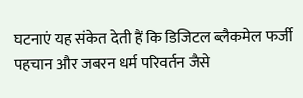घटनाएं यह संकेत देती हैं कि डिजिटल ब्लैकमेल फर्जी पहचान और जबरन धर्म परिवर्तन जैसे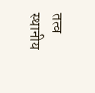तत्व स्थानीय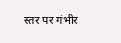स्तर पर गंभीर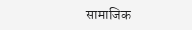सामाजिक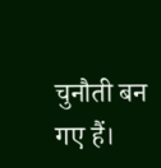चुनौती बन गए हैं।